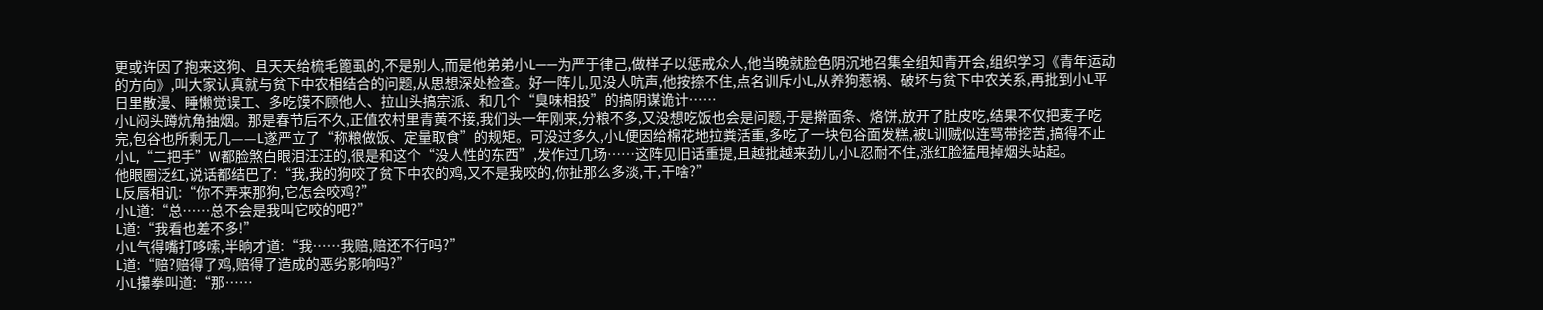更或许因了抱来这狗、且天天给梳毛篦虱的,不是别人,而是他弟弟小L——为严于律己,做样子以惩戒众人,他当晚就脸色阴沉地召集全组知青开会,组织学习《青年运动的方向》,叫大家认真就与贫下中农相结合的问题,从思想深处检查。好一阵儿,见没人吭声,他按捺不住,点名训斥小L,从养狗惹祸、破坏与贫下中农关系,再批到小L平日里散漫、睡懒觉误工、多吃馍不顾他人、拉山头搞宗派、和几个“臭味相投”的搞阴谋诡计……
小L闷头蹲炕角抽烟。那是春节后不久,正值农村里青黄不接,我们头一年刚来,分粮不多,又没想吃饭也会是问题,于是擀面条、烙饼,放开了肚皮吃,结果不仅把麦子吃完,包谷也所剩无几——L遂严立了“称粮做饭、定量取食”的规矩。可没过多久,小L便因给棉花地拉粪活重,多吃了一块包谷面发糕,被L训贼似连骂带挖苦,搞得不止小L,“二把手”W都脸煞白眼泪汪汪的,很是和这个“没人性的东西”,发作过几场……这阵见旧话重提,且越批越来劲儿,小L忍耐不住,涨红脸猛甩掉烟头站起。
他眼圈泛红,说话都结巴了:“我,我的狗咬了贫下中农的鸡,又不是我咬的,你扯那么多淡,干,干啥?”
L反唇相讥:“你不弄来那狗,它怎会咬鸡?”
小L道:“总……总不会是我叫它咬的吧?”
L道:“我看也差不多!”
小L气得嘴打哆嗦,半晌才道:“我……我赔,赔还不行吗?”
L道:“赔?赔得了鸡,赔得了造成的恶劣影响吗?”
小L攥拳叫道:“那……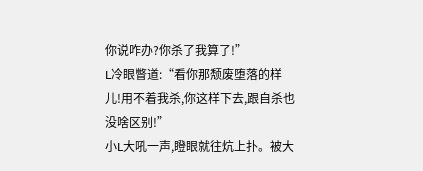你说咋办?你杀了我算了!”
L冷眼瞥道:“看你那颓废堕落的样儿!用不着我杀,你这样下去,跟自杀也没啥区别!”
小L大吼一声,瞪眼就往炕上扑。被大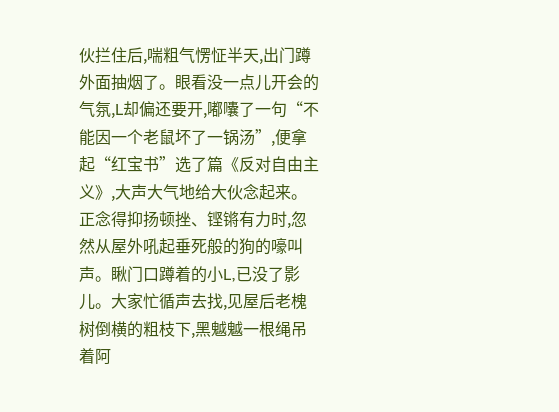伙拦住后,喘粗气愣怔半天,出门蹲外面抽烟了。眼看没一点儿开会的气氛,L却偏还要开,嘟囔了一句“不能因一个老鼠坏了一锅汤”,便拿起“红宝书”选了篇《反对自由主义》,大声大气地给大伙念起来。
正念得抑扬顿挫、铿锵有力时,忽然从屋外吼起垂死般的狗的嚎叫声。瞅门口蹲着的小L,已没了影儿。大家忙循声去找,见屋后老槐树倒横的粗枝下,黑魆魆一根绳吊着阿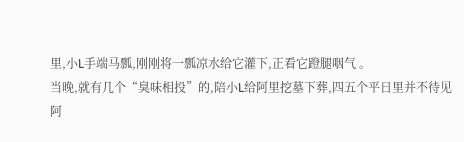里,小L手端马瓢,刚刚将一瓢凉水给它灌下,正看它蹬腿咽气 。
当晚,就有几个“臭味相投”的,陪小L给阿里挖墓下葬,四五个平日里并不待见阿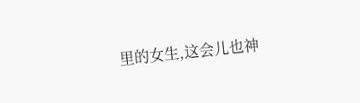里的女生,这会儿也神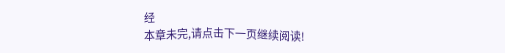经
本章未完,请点击下一页继续阅读!